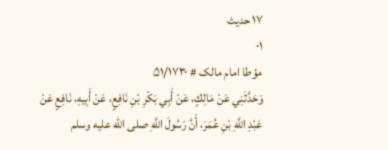۱۷ حدیث
۰۱
مؤطا امام مالک # ۵۱/۱۷۳۰
وَحَدَّثَنِي عَنْ مَالِكٍ، عَنْ أَبِي بَكْرِ بْنِ نَافِعٍ، عَنْ أَبِيهِ، نَافِعٍ عَنْ عَبْدِ اللَّهِ بْنِ عُمَرَ، أَنَّ رَسُولَ اللَّهِ صلى الله عليه وسلم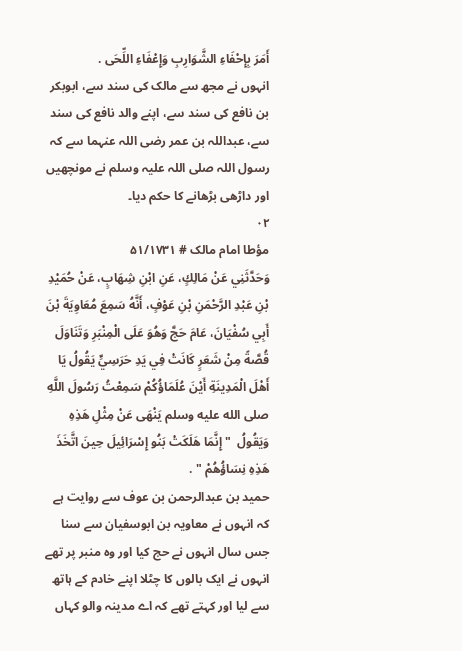أَمَرَ بِإِحْفَاءِ الشَّوَارِبِ وَإِعْفَاءِ اللِّحَى .
انہوں نے مجھ سے مالک کی سند سے، ابوبکر بن نافع کی سند سے، اپنے والد نافع کی سند سے، عبداللہ بن عمر رضی اللہ عنہما سے کہ رسول اللہ صلی اللہ علیہ وسلم نے مونچھیں اور داڑھی بڑھانے کا حکم دیا۔
۰۲
مؤطا امام مالک # ۵۱/۱۷۳۱
وَحَدَّثَنِي عَنْ مَالِكٍ، عَنِ ابْنِ شِهَابٍ، عَنْ حُمَيْدِ بْنِ عَبْدِ الرَّحْمَنِ بْنِ عَوْفٍ، أَنَّهُ سَمِعَ مُعَاوِيَةَ بْنَ أَبِي سُفْيَانَ، عَامَ حَجَّ وَهُوَ عَلَى الْمِنْبَرِ وَتَنَاوَلَ قُصَّةً مِنْ شَعَرٍ كَانَتْ فِي يَدِ حَرَسِيٍّ يَقُولُ يَا أَهْلَ الْمَدِينَةِ أَيْنَ عُلَمَاؤُكُمْ سَمِعْتُ رَسُولَ اللَّهِ صلى الله عليه وسلم يَنْهَى عَنْ مِثْلِ هَذِهِ وَيَقُولُ  " إِنَّمَا هَلَكَتْ بَنُو إِسْرَائِيلَ حِينَ اتَّخَذَ هَذِهِ نِسَاؤُهُمْ " .
حمید بن عبدالرحمن بن عوف سے روایت ہے کہ انہوں نے معاویہ بن ابوسفیان سے سنا جس سال انہوں نے حج کیا اور وہ منبر پر تھے انہوں نے ایک بالوں کا چٹلا اپنے خادم کے ہاتھ سے لیا اور کہتے تھے کہ اے مدینہ والو کہاں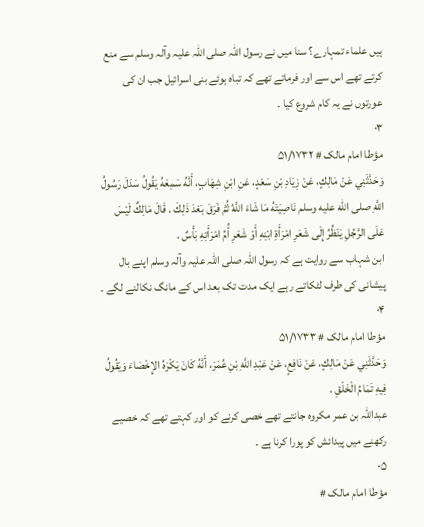ہیں علماء تمہارے؟ سنا میں نے رسول اللہ صلی اللہ علیہ وآلہ وسلم سے منع کرتے تھے اس سے اور فرماتے تھے کہ تباہ ہوئے بنی اسرائیل جب ان کی عورتوں نے یہ کام شروع کیا ۔
۰۳
مؤطا امام مالک # ۵۱/۱۷۳۲
وَحَدَّثَنِي عَنْ مَالِكٍ، عَنْ زِيَادِ بْنِ سَعْدٍ، عَنِ ابْنِ شِهَابٍ، أَنَّهُ سَمِعَهُ يَقُولُ سَدَلَ رَسُولُ اللَّهِ صلى الله عليه وسلم نَاصِيَتَهُ مَا شَاءَ اللَّهُ ثُمَّ فَرَقَ بَعْدَ ذَلِكَ . قَالَ مَالِكٌ لَيْسَ عَلَى الرَّجُلِ يَنْظُرُ إِلَى شَعَرِ امْرَأَةِ ابْنِهِ أَوْ شَعَرِ أُمِّ امْرَأَتِهِ بَأْسٌ .
ابن شہاب سے روایت ہے کہ رسول اللہ صلی اللہ علیہ وآلہ وسلم اپنے بال پیشانی کی طرف لٹکاتے رہے ایک مدت تک بعد اس کے مانگ نکالنے لگے ۔
۰۴
مؤطا امام مالک # ۵۱/۱۷۳۳
وَحَدَّثَنِي عَنْ مَالِكٍ، عَنْ نَافِعٍ، عَنْ عَبْدِ اللَّهِ بْنِ عُمَرَ، أَنَّهُ كَانَ يَكْرَهُ الإِخْصَاءَ وَيَقُولُ فِيهِ تَمَامُ الْخَلْقِ .
عبداللہ بن عمر مکروہ جانتے تھے خصی کرنے کو اور کہتے تھے کہ خصیے رکھنے میں پیدائش کو پورا کرنا ہے ۔
۰۵
مؤطا امام مالک #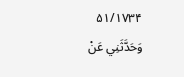۵۱/۱۷۳۴
وَحَدَّثَنِي عَنْ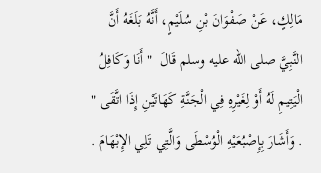مَالِكٍ، عَنْ صَفْوَانَ بْنِ سُلَيْمٍ، أَنَّهُ بَلَغَهُ أَنَّ النَّبِيَّ صلى الله عليه وسلم قَالَ  " أَنَا وَكَافِلُ الْيَتِيمِ لَهُ أَوْ لِغَيْرِهِ فِي الْجَنَّةِ كَهَاتَيْنِ إِذَا اتَّقَى " . وَأَشَارَ بِإِصْبُعَيْهِ الْوُسْطَى وَالَّتِي تَلِي الإِبْهَامَ .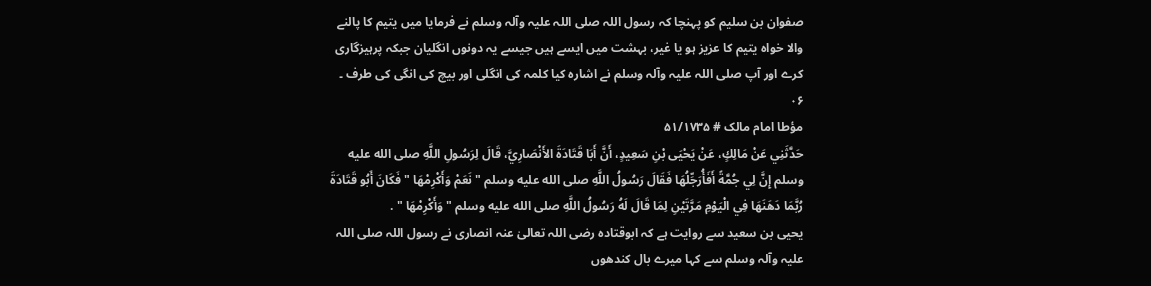صفوان بن سلیم کو پہنچا کہ رسول اللہ صلی اللہ علیہ وآلہ وسلم نے فرمایا میں یتیم کا پالنے والا خواہ یتیم کا عزیز ہو یا غیر، بہشت میں ایسے ہیں جیسے یہ دونوں انگلیان جبکہ پرہیزگاری کرے اور آپ صلی اللہ علیہ وآلہ وسلم نے اشارہ کیا کلمہ کی انگلی اور بیچ کی انگی کی طرف ۔
۰۶
مؤطا امام مالک # ۵۱/۱۷۳۵
حَدَّثَنِي عَنْ مَالِكٍ، عَنْ يَحْيَى بْنِ سَعِيدٍ، أَنَّ أَبَا قَتَادَةَ الأَنْصَارِيَّ، قَالَ لِرَسُولِ اللَّهِ صلى الله عليه وسلم إِنَّ لِي جُمَّةً أَفَأُرَجِّلُهَا فَقَالَ رَسُولُ اللَّهِ صلى الله عليه وسلم " نَعَمْ وَأَكْرِمْهَا " فَكَانَ أَبُو قَتَادَةَ رُبَّمَا دَهَنَهَا فِي الْيَوْمِ مَرَّتَيْنِ لِمَا قَالَ لَهُ رَسُولُ اللَّهِ صلى الله عليه وسلم " وَأَكْرِمْهَا " .
یحیی بن سعید سے روایت ہے کہ ابوقتادہ رضی اللہ تعالیٰ عنہ انصاری نے رسول اللہ صلی اللہ علیہ وآلہ وسلم سے کہا میرے بال کندھوں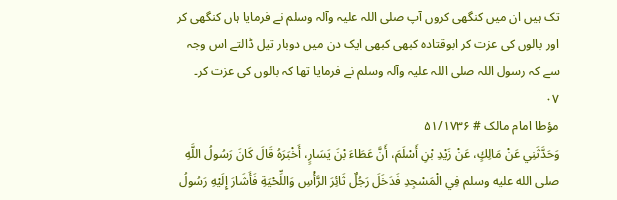تک ہیں ان میں کنگھی کروں آپ صلی اللہ علیہ وآلہ وسلم نے فرمایا ہاں کنگھی کر اور بالوں کی عزت کر ابوقتادہ کبھی کبھی ایک دن میں دوبار تیل ڈالتے اس وجہ سے کہ رسول اللہ صلی اللہ علیہ وآلہ وسلم نے فرمایا تھا کہ بالوں کی عزت کر۔
۰۷
مؤطا امام مالک # ۵۱/۱۷۳۶
وَحَدَّثَنِي عَنْ مَالِكٍ، عَنْ زَيْدِ بْنِ أَسْلَمَ، أَنَّ عَطَاءَ بْنَ يَسَارٍ، أَخْبَرَهُ قَالَ كَانَ رَسُولُ اللَّهِ صلى الله عليه وسلم فِي الْمَسْجِدِ فَدَخَلَ رَجُلٌ ثَائِرَ الرَّأْسِ وَاللِّحْيَةِ فَأَشَارَ إِلَيْهِ رَسُولُ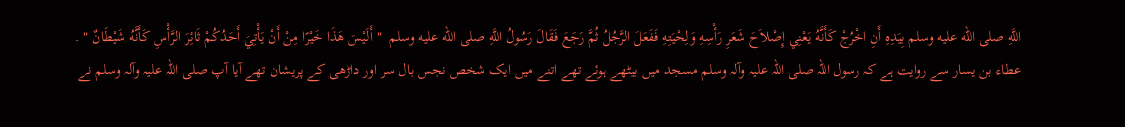اللَّهِ صلى الله عليه وسلم بِيَدِهِ أَنِ اخْرُجْ كَأَنَّهُ يَعْنِي إِصْلاَحَ شَعَرِ رَأْسِهِ وَلِحْيَتِهِ فَفَعَلَ الرَّجُلُ ثُمَّ رَجَعَ فَقَالَ رَسُولُ اللَّهِ صلى الله عليه وسلم  " أَلَيْسَ هَذَا خَيْرًا مِنْ أَنْ يَأْتِيَ أَحَدُكُمْ ثَائِرَ الرَّأْسِ كَأَنَّهُ شَيْطَانٌ " .
عطاء بن یسار سے روایت ہے کہ رسول اللہ صلی اللہ علیہ وآلہ وسلم مسجد میں بیٹھے ہوئے تھے اتنے میں ایک شخص نجس بال سر اور داڑھی کے پریشان تھے آیا آپ صلی اللہ علیہ وآلہ وسلم نے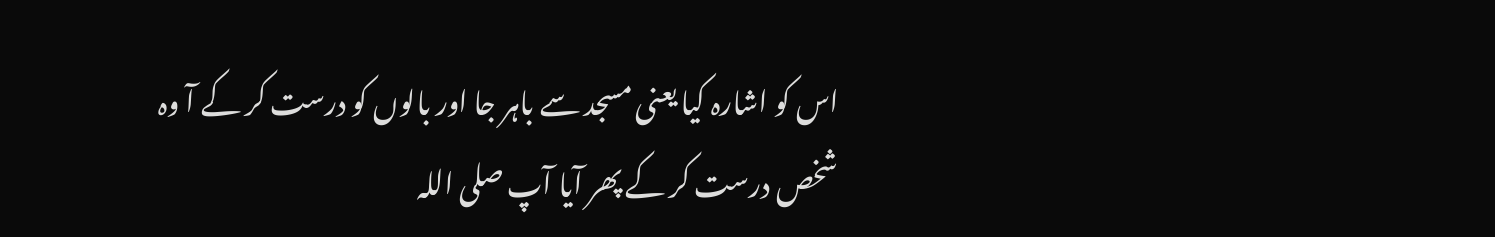اس کو اشارہ کیا یعنی مسجد سے باہر جا اور بالوں کو درست کر کے آ وہ شخص درست کر کے پھر آیا آپ صلی اللہ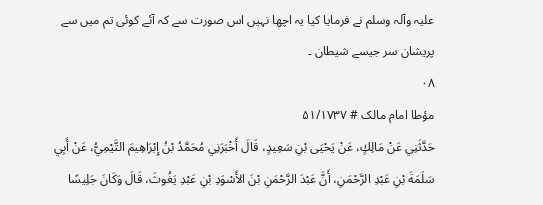علیہ وآلہ وسلم نے فرمایا کیا یہ اچھا نہیں اس صورت سے کہ آئے کوئی تم میں سے پریشان سر جیسے شیطان ۔
۰۸
مؤطا امام مالک # ۵۱/۱۷۳۷
حَدَّثَنِي عَنْ مَالِكٍ، عَنْ يَحْيَى بْنِ سَعِيدٍ، قَالَ أَخْبَرَنِي مُحَمَّدُ بْنُ إِبْرَاهِيمَ التَّيْمِيُّ، عَنْ أَبِي سَلَمَةَ بْنِ عَبْدِ الرَّحْمَنِ، أَنَّ عَبْدَ الرَّحْمَنِ بْنَ الأَسْوَدِ بْنِ عَبْدِ يَغُوثَ، قَالَ وَكَانَ جَلِيسًا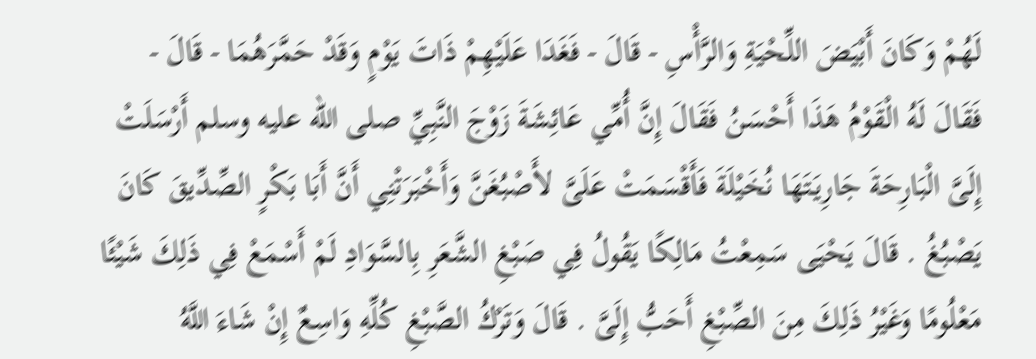لَهُمْ وَكَانَ أَبْيَضَ اللِّحْيَةِ وَالرَّأْسِ - قَالَ - فَغَدَا عَلَيْهِمْ ذَاتَ يَوْمٍ وَقَدْ حَمَّرَهُمَا - قَالَ - فَقَالَ لَهُ الْقَوْمُ هَذَا أَحْسَنُ فَقَالَ إِنَّ أُمِّي عَائِشَةَ زَوْجَ النَّبِيِّ صلى الله عليه وسلم أَرْسَلَتْ إِلَىَّ الْبَارِحَةَ جَارِيَتَهَا نُخَيْلَةَ فَأَقْسَمَتْ عَلَىَّ لأَصْبُغَنَّ وَأَخْبَرَتْنِي أَنَّ أَبَا بَكْرٍ الصِّدِّيقَ كَانَ يَصْبُغُ . قَالَ يَحْيَى سَمِعْتُ مَالِكًا يَقُولُ فِي صَبْغِ الشَّعَرِ بِالسَّوَادِ لَمْ أَسْمَعْ فِي ذَلِكَ شَيْئًا مَعْلُومًا وَغَيْرُ ذَلِكَ مِنَ الصِّبْغِ أَحَبُّ إِلَىَّ . قَالَ وَتَرْكُ الصَّبْغِ كُلِّهِ وَاسِعٌ إِنْ شَاءَ اللَّهُ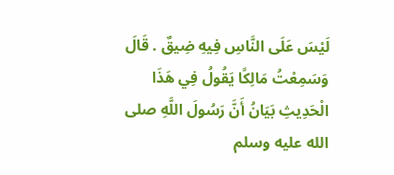لَيْسَ عَلَى النَّاسِ فِيهِ ضِيقٌ . قَالَ وَسَمِعْتُ مَالِكًا يَقُولُ فِي هَذَا الْحَدِيثِ بَيَانُ أَنَّ رَسُولَ اللَّهِ صلى الله عليه وسلم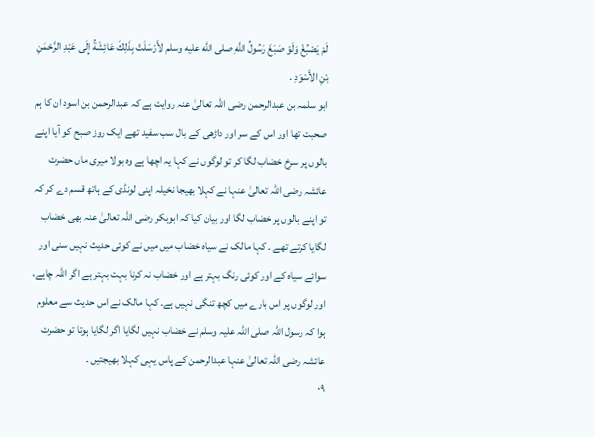لَمْ يَصْبُغْ وَلَوْ صَبَغَ رَسُولُ اللَّهِ صلى الله عليه وسلم لأَرْسَلَتْ بِذَلِكَ عَائِشَةُ إِلَى عَبْدِ الرَّحْمَنِ بْنِ الأَسْوَدِ .
ابو سلمہ بن عبدالرحمن رضی اللہ تعالیٰ عنہ روایت ہے کہ عبدالرحمن بن اسود ان کا ہم صحبت تھا اور اس کے سر اور داڑھی کے بال سب سفید تھے ایک روز صبح کو آیا اپنے بالوں پر سرخ خضاب لگا کر تو لوگوں نے کہا یہ اچھا ہے وہ بولا میری ماں حضرت عائشہ رضی اللہ تعالیٰ عنہا نے کہلا بھیجا نخیلہ اپنی لونڈی کے ہاتھ قسم دے کر کہ تو اپنے بالوں پر خضاب لگا اور بیان کیا کہ ابوبکر رضی اللہ تعالیٰ عنہ بھی خضاب لگایا کرتے تھے ۔ کہا مالک نے سیاہ خضاب میں میں نے کوئی حدیث نہیں سنی اور سوائے سیاہ کے اور کوئی رنگ بہتر ہے اور خضاب نہ کرنا بہت بہتر ہے اگر اللہ چاہے، اور لوگوں پر اس بارے میں کچھ تنگی نہیں ہے۔ کہا مالک نے اس حدیث سے معلوم ہوا کہ رسول اللہ صلی اللہ علیہ وسلم نے خضاب نہیں لگایا اگر لگایا ہوتا تو حضرت عائشہ رضی اللہ تعالیٰ عنہا عبدالرحمن کے پاس یہی کہلا بھیجتیں ۔
۰۹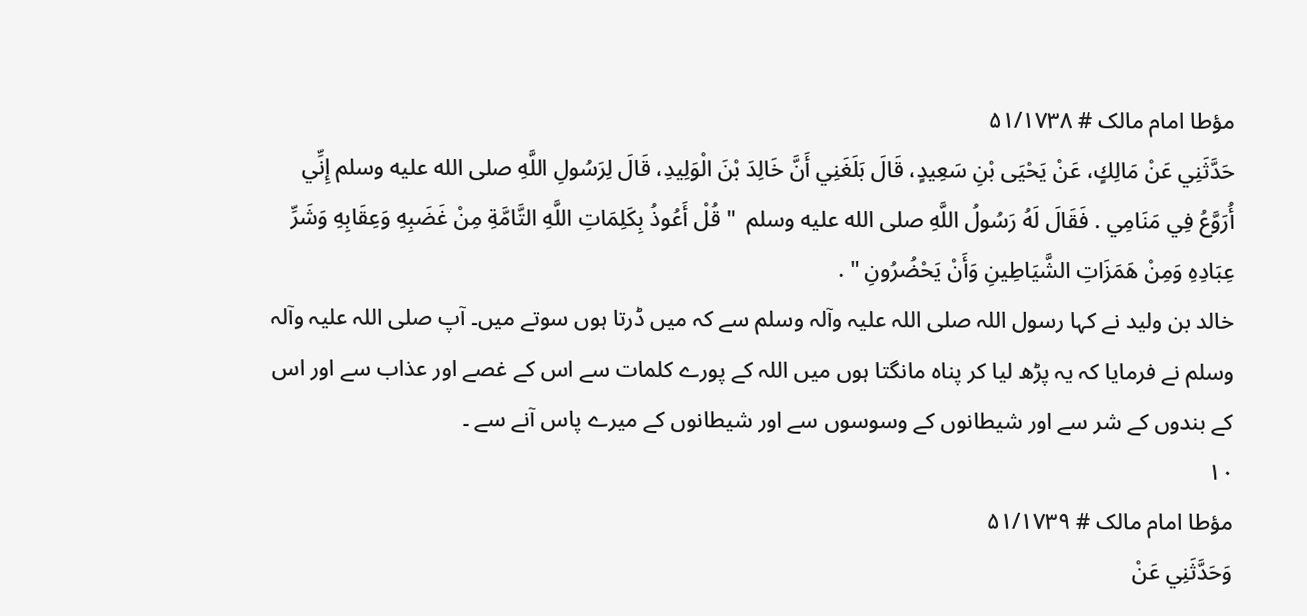مؤطا امام مالک # ۵۱/۱۷۳۸
حَدَّثَنِي عَنْ مَالِكٍ، عَنْ يَحْيَى بْنِ سَعِيدٍ، قَالَ بَلَغَنِي أَنَّ خَالِدَ بْنَ الْوَلِيدِ، قَالَ لِرَسُولِ اللَّهِ صلى الله عليه وسلم إِنِّي أُرَوَّعُ فِي مَنَامِي . فَقَالَ لَهُ رَسُولُ اللَّهِ صلى الله عليه وسلم  " قُلْ أَعُوذُ بِكَلِمَاتِ اللَّهِ التَّامَّةِ مِنْ غَضَبِهِ وَعِقَابِهِ وَشَرِّ عِبَادِهِ وَمِنْ هَمَزَاتِ الشَّيَاطِينِ وَأَنْ يَحْضُرُونِ " .
خالد بن ولید نے کہا رسول اللہ صلی اللہ علیہ وآلہ وسلم سے کہ میں ڈرتا ہوں سوتے میں۔ آپ صلی اللہ علیہ وآلہ وسلم نے فرمایا کہ یہ پڑھ لیا کر پناہ مانگتا ہوں میں اللہ کے پورے کلمات سے اس کے غصے اور عذاب سے اور اس کے بندوں کے شر سے اور شیطانوں کے وسوسوں سے اور شیطانوں کے میرے پاس آنے سے ۔
۱۰
مؤطا امام مالک # ۵۱/۱۷۳۹
وَحَدَّثَنِي عَنْ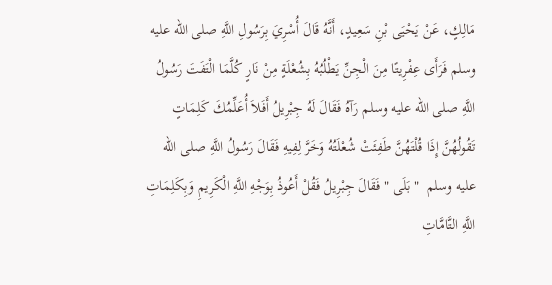مَالِكٍ، عَنْ يَحْيَى بْنِ سَعِيدٍ، أَنَّهُ قَالَ أُسْرِيَ بِرَسُولِ اللَّهِ صلى الله عليه وسلم فَرَأَى عِفْرِيتًا مِنَ الْجِنِّ يَطْلُبُهُ بِشُعْلَةٍ مِنْ نَارٍ كُلَّمَا الْتَفَتَ رَسُولُ اللَّهِ صلى الله عليه وسلم رَآهُ فَقَالَ لَهُ جِبْرِيلُ أَفَلاَ أُعَلِّمُكَ كَلِمَاتٍ تَقُولُهُنَّ إِذَا قُلْتَهُنَّ طَفِئَتْ شُعْلَتُهُ وَخَرَّ لِفِيهِ فَقَالَ رَسُولُ اللَّهِ صلى الله عليه وسلم  " بَلَى " فَقَالَ جِبْرِيلُ فَقُلْ أَعُوذُ بِوَجْهِ اللَّهِ الْكَرِيمِ وَبِكَلِمَاتِ اللَّهِ التَّامَّاتِ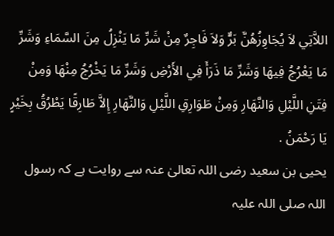اللاَّتِي لاَ يُجَاوِزُهُنَّ بَرٌّ وَلاَ فَاجِرٌ مِنْ شَرِّ مَا يَنْزِلُ مِنَ السَّمَاءِ وَشَرِّ مَا يَعْرُجُ فِيهَا وَشَرِّ مَا ذَرَأَ فِي الأَرْضِ وَشَرِّ مَا يَخْرُجُ مِنْهَا وَمِنْ فِتَنِ اللَّيْلِ وَالنَّهَارِ وَمِنْ طَوَارِقِ اللَّيْلِ وَالنَّهَارِ إِلاَّ طَارِقًا يَطْرُقُ بِخَيْرٍ يَا رَحْمَنُ .
یحیی بن سعید رضی اللہ تعالیٰ عنہ سے روایت ہے کہ رسول اللہ صلی اللہ علیہ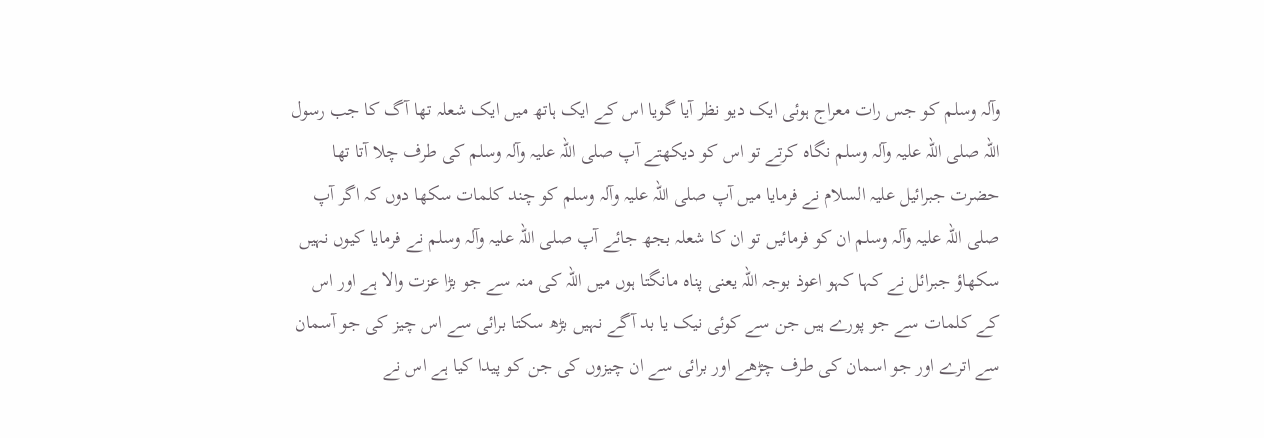وآلہ وسلم کو جس رات معراج ہوئی ایک دیو نظر آیا گویا اس کے ایک ہاتھ میں ایک شعلہ تھا آگ کا جب رسول اللہ صلی اللہ علیہ وآلہ وسلم نگاہ کرتے تو اس کو دیکھتے آپ صلی اللہ علیہ وآلہ وسلم کی طرف چلا آتا تھا حضرت جبرائیل علیہ السلام نے فرمایا میں آپ صلی اللہ علیہ وآلہ وسلم کو چند کلمات سکھا دوں کہ اگر آپ صلی اللہ علیہ وآلہ وسلم ان کو فرمائیں تو ان کا شعلہ بجھ جائے آپ صلی اللہ علیہ وآلہ وسلم نے فرمایا کیوں نہیں سکھاؤ جبرائل نے کہا کہو اعوذ بوجہ اللہ یعنی پناہ مانگتا ہوں میں اللہ کی منہ سے جو بڑا عزت والا ہے اور اس کے کلمات سے جو پورے ہیں جن سے کوئی نیک یا بد آگے نہیں بڑھ سکتا برائی سے اس چیز کی جو آسمان سے اترے اور جو اسمان کی طرف چڑھے اور برائی سے ان چیزوں کی جن کو پیدا کیا ہے اس نے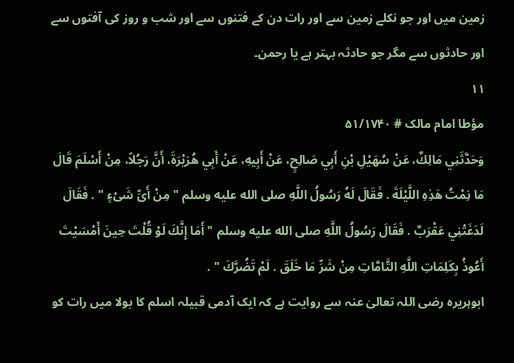زمین میں اور جو نکلے زمین سے اور رات دن کے فتنوں سے اور شب و روز کی آفتوں سے اور حادثوں سے مگر جو حادثہ بہتر ہے یا رحمن۔
۱۱
مؤطا امام مالک # ۵۱/۱۷۴۰
وَحَدَّثَنِي مَالِكٌ، عَنْ سُهَيْلِ بْنِ أَبِي صَالِحٍ، عَنْ أَبِيهِ، عَنْ أَبِي هُرَيْرَةَ، أَنَّ رَجُلاً، مِنْ أَسْلَمَ قَالَ مَا نِمْتُ هَذِهِ اللَّيْلَةَ . فَقَالَ لَهُ رَسُولُ اللَّهِ صلى الله عليه وسلم " مِنْ أَىِّ شَىْءٍ " . فَقَالَ لَدَغَتْنِي عَقْرَبٌ . فَقَالَ رَسُولُ اللَّهِ صلى الله عليه وسلم " أَمَا إِنَّكَ لَوْ قُلْتَ حِينَ أَمْسَيْتَ أَعُوذُ بِكَلِمَاتِ اللَّهِ التَّامَّاتِ مِنْ شَرِّ مَا خَلَقَ . لَمْ تَضُرَّكَ " .
ابوہریرہ رضی اللہ تعالیٰ عنہ سے روایت ہے کہ ایک آدمی قبیلہ اسلم کا بولا میں رات کو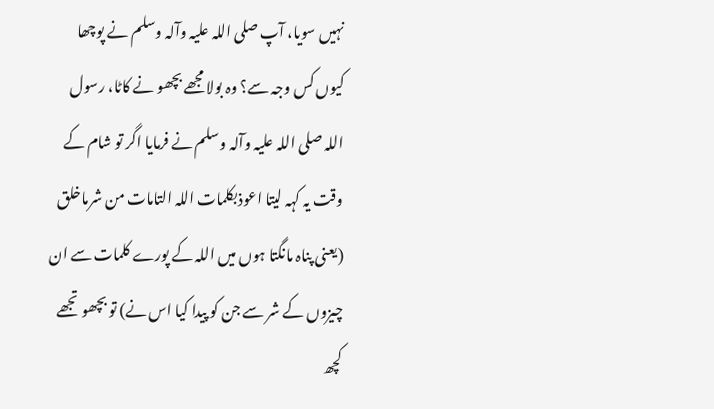نہیں سویا، آپ صلی اللہ علیہ وآلہ وسلم نے پوچھا کیوں کس وجہ سے؟ وہ بولا مجھے بچھو نے کاٹا، رسول اللہ صلی اللہ علیہ وآلہ وسلم نے فرمایا اگر تو شام کے وقت یہ کہہ لیتا اعوذبکلمات اللہ التامات من شرماخلق (یعنی پناہ مانگتا ہوں میں اللہ کے پورے کلمات سے ان چیزوں کے شر سے جن کو پیدا کیا اس نے) تو بچھو تجھے کچھ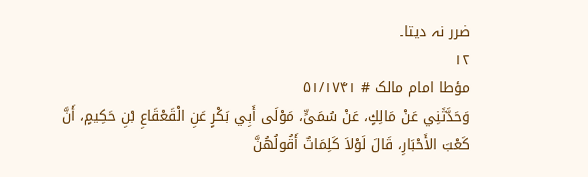ضرر نہ دیتا۔
۱۲
مؤطا امام مالک # ۵۱/۱۷۴۱
وَحَدَّثَنِي عَنْ مَالِكٍ، عَنْ سُمَىٍّ، مَوْلَى أَبِي بَكْرٍ عَنِ الْقَعْقَاعِ بْنِ حَكِيمٍ، أَنَّ كَعْبَ الأَحْبَارِ، قَالَ لَوْلاَ كَلِمَاتٌ أَقُولُهُنَّ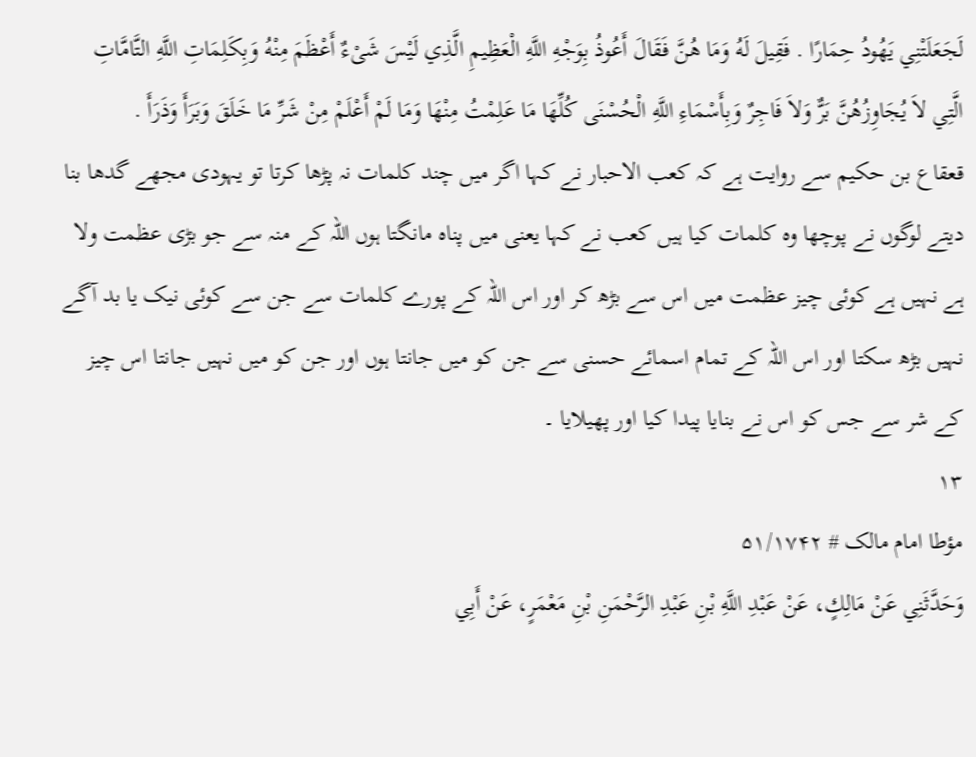لَجَعَلَتْنِي يَهُودُ حِمَارًا . فَقِيلَ لَهُ وَمَا هُنَّ فَقَالَ أَعُوذُ بِوَجْهِ اللَّهِ الْعَظِيمِ الَّذِي لَيْسَ شَىْءٌ أَعْظَمَ مِنْهُ وَبِكَلِمَاتِ اللَّهِ التَّامَّاتِ الَّتِي لاَ يُجَاوِزُهُنَّ بَرٌّ وَلاَ فَاجِرٌ وَبِأَسْمَاءِ اللَّهِ الْحُسْنَى كُلِّهَا مَا عَلِمْتُ مِنْهَا وَمَا لَمْ أَعْلَمْ مِنْ شَرِّ مَا خَلَقَ وَبَرَأَ وَذَرَأَ .
قعقاع بن حکیم سے روایت ہے کہ کعب الاحبار نے کہا اگر میں چند کلمات نہ پڑھا کرتا تو یہودی مجھے گدھا بنا دیتے لوگوں نے پوچھا وہ کلمات کیا ہیں کعب نے کہا یعنی میں پناہ مانگتا ہوں اللہ کے منہ سے جو بڑی عظمت ولا ہے نہیں ہے کوئی چیز عظمت میں اس سے بڑھ کر اور اس اللہ کے پورے کلمات سے جن سے کوئی نیک یا بد آگے نہیں بڑھ سکتا اور اس اللہ کے تمام اسمائے حسنی سے جن کو میں جانتا ہوں اور جن کو میں نہیں جانتا اس چیز کے شر سے جس کو اس نے بنایا پیدا کیا اور پھیلایا ۔
۱۳
مؤطا امام مالک # ۵۱/۱۷۴۲
وَحَدَّثَنِي عَنْ مَالِكٍ، عَنْ عَبْدِ اللَّهِ بْنِ عَبْدِ الرَّحْمَنِ بْنِ مَعْمَرٍ، عَنْ أَبِي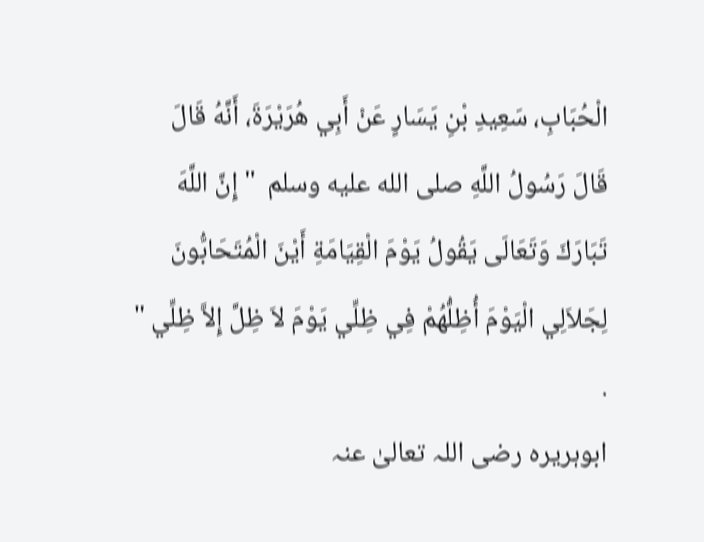الْحُبَابِ، سَعِيدِ بْنِ يَسَارٍ عَنْ أَبِي هُرَيْرَةَ، أَنَّهُ قَالَ قَالَ رَسُولُ اللَّهِ صلى الله عليه وسلم  " إِنَّ اللَّهَ تَبَارَكَ وَتَعَالَى يَقُولُ يَوْمَ الْقِيَامَةِ أَيْنَ الْمُتَحَابُّونَ لِجَلاَلِي الْيَوْمَ أُظِلُّهُمْ فِي ظِلِّي يَوْمَ لاَ ظِلَّ إِلاَّ ظِلِّي " .
ابوہریرہ رضی اللہ تعالیٰ عنہ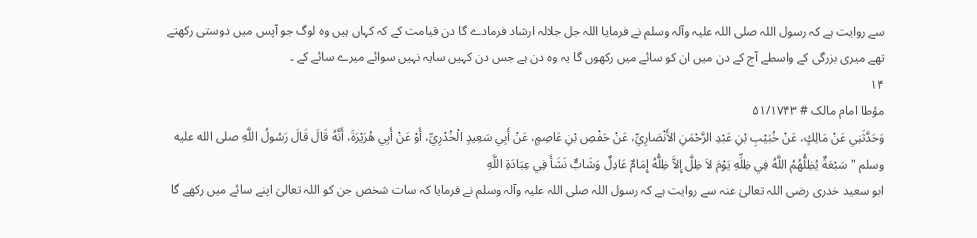سے روایت ہے کہ رسول اللہ صلی اللہ علیہ وآلہ وسلم نے فرمایا اللہ جل جلالہ ارشاد فرمادے گا دن قیامت کے کہ کہاں ہیں وہ لوگ جو آپس میں دوستی رکھتے تھے میری بزرگی کے واسطے آج کے دن میں ان کو سائے میں رکھوں گا یہ وہ دن ہے جس دن کہیں سایہ نہیں سوائے میرے سائے کے ۔
۱۴
مؤطا امام مالک # ۵۱/۱۷۴۳
وَحَدَّثَنِي عَنْ مَالِكٍ، عَنْ خُبَيْبِ بْنِ عَبْدِ الرَّحْمَنِ الأَنْصَارِيِّ، عَنْ حَفْصِ بْنِ عَاصِمٍ، عَنْ أَبِي سَعِيدٍ الْخُدْرِيِّ، أَوْ عَنْ أَبِي هُرَيْرَةَ، أَنَّهُ قَالَ قَالَ رَسُولُ اللَّهِ صلى الله عليه وسلم " سَبْعَةٌ يُظِلُّهُمُ اللَّهُ فِي ظِلِّهِ يَوْمَ لاَ ظِلَّ إِلاَّ ظِلُّهُ إِمَامٌ عَادِلٌ وَشَابٌّ نَشَأَ فِي عِبَادَةِ اللَّهِ
ابو سعید خدری رضی اللہ تعالیٰ عنہ سے روایت ہے کہ رسول اللہ صلی اللہ علیہ وآلہ وسلم نے فرمایا کہ سات شخص جن کو اللہ تعالیٰ اپنے سائے میں رکھے گا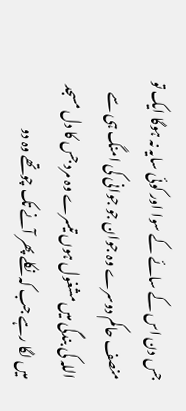جس دن اس کے سائے کے سوا اور کوئی سایہ نہ ہوگا ایک تو منصف حاکم دوسرے وہ جوان جو جوانی کی امنگ ہی سے اللہ کی بندگی میں مشغول ہوں تیسرے وہ مرد جس کا دل مسجد میں لگا رہے جب کہ نکلے پھر آنے تک چوتھے وہ دو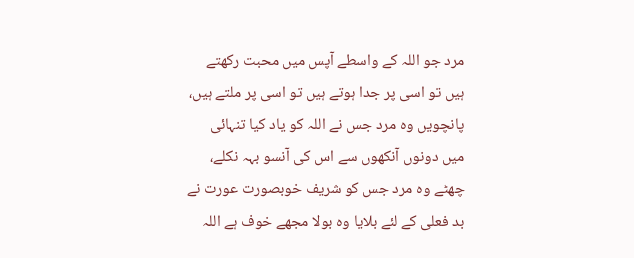مرد جو اللہ کے واسطے آپس میں محبت رکھتے ہیں تو اسی پر جدا ہوتے ہیں تو اسی پر ملتے ہیں، پانچویں وہ مرد جس نے اللہ کو یاد کیا تنہائی میں دونوں آنکھوں سے اس کی آنسو بہہ نکلے، چھٹے وہ مرد جس کو شریف خوبصورت عورت نے بد فعلی کے لئے بلایا وہ بولا مجھے خوف ہے اللہ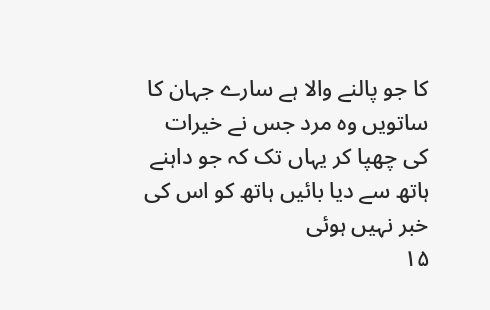کا جو پالنے والا ہے سارے جہان کا ساتویں وہ مرد جس نے خیرات کی چھپا کر یہاں تک کہ جو داہنے ہاتھ سے دیا بائیں ہاتھ کو اس کی خبر نہیں ہوئی
۱۵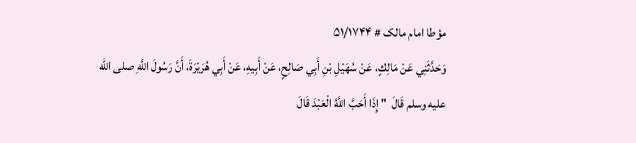مؤطا امام مالک # ۵۱/۱۷۴۴
وَحَدَّثَنِي عَنْ مَالِكٍ، عَنْ سُهَيْلِ بْنِ أَبِي صَالِحٍ، عَنْ أَبِيهِ، عَنْ أَبِي هُرَيْرَةَ، أَنَّ رَسُولَ اللَّهِ صلى الله عليه وسلم قَالَ  " إِذَا أَحَبَّ اللَّهُ الْعَبْدَ قَالَ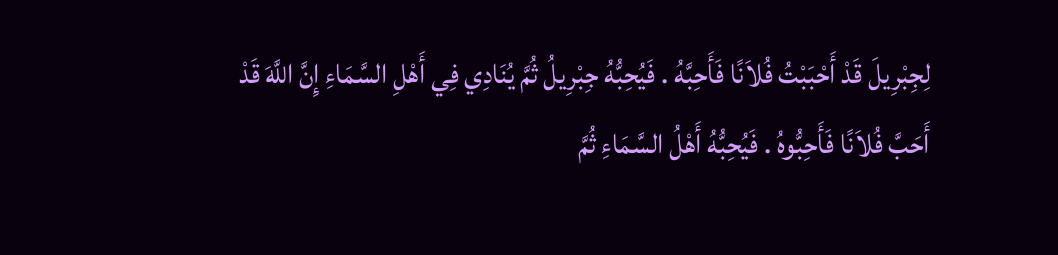لِجِبْرِيلَ قَدْ أَحْبَبْتُ فُلاَنًا فَأَحِبَّهُ . فَيُحِبُّهُ جِبْرِيلُ ثُمَّ يُنَادِي فِي أَهْلِ السَّمَاءِ إِنَّ اللَّهَ قَدْ أَحَبَّ فُلاَنًا فَأَحِبُّوهُ . فَيُحِبُّهُ أَهْلُ السَّمَاءِ ثُمَّ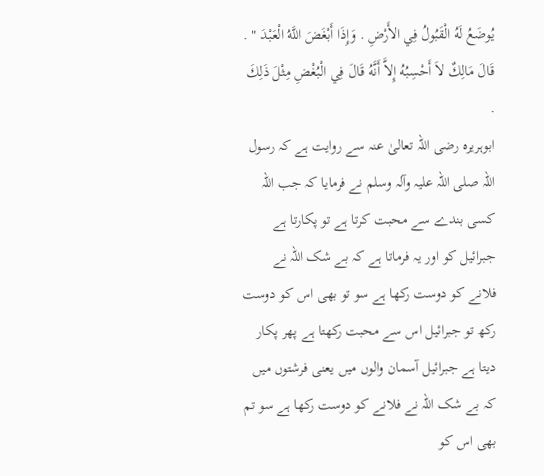يُوضَعُ لَهُ الْقَبُولُ فِي الأَرْضِ . وَإِذَا أَبْغَضَ اللَّهُ الْعَبْدَ " . قَالَ مَالِكٌ لاَ أَحْسِبُهُ إِلاَّ أَنَّهُ قَالَ فِي الْبُغْضِ مِثْلَ ذَلِكَ .
ابوہریرہ رضی اللہ تعالیٰ عنہ سے روایت ہے کہ رسول اللہ صلی اللہ علیہ وآلہ وسلم نے فرمایا کہ جب اللہ کسی بندے سے محبت کرتا ہے تو پکارتا ہے جبرائیل کو اور یہ فرماتا ہے کہ بے شک اللہ نے فلانے کو دوست رکھا ہے سو تو بھی اس کو دوست رکھ تو جبرائیل اس سے محبت رکھتا ہے پھر پکار دیتا ہے جبرائیل آسمان والوں میں یعنی فرشتوں میں کہ بے شک اللہ نے فلانے کو دوست رکھا ہے سو تم بھی اس کو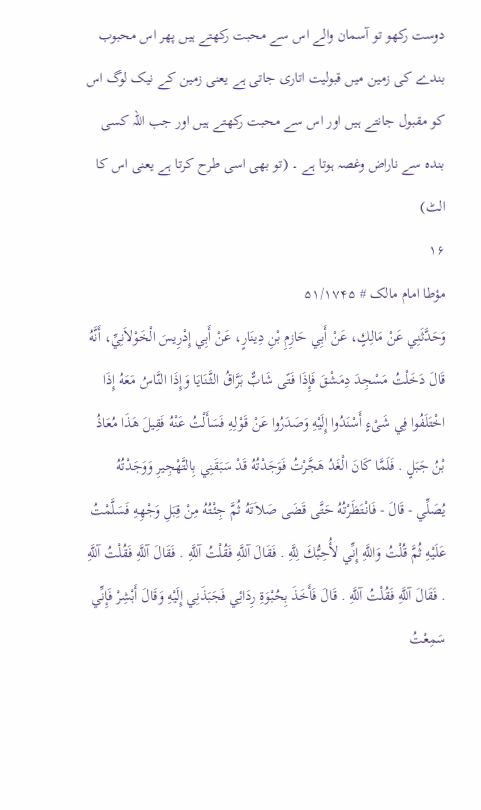دوست رکھو تو آسمان والے اس سے محبت رکھتے ہیں پھر اس محبوب بندے کی زمین میں قبولیت اتاری جاتی ہے یعنی زمین کے نیک لوگ اس کو مقبول جانتے ہیں اور اس سے محبت رکھتے ہیں اور جب اللہ کسی بندہ سے ناراض وغصہ ہوتا ہے ۔ (تو بھی اسی طرح کرتا ہے یعنی اس کا الٹ)
۱۶
مؤطا امام مالک # ۵۱/۱۷۴۵
وَحَدَّثَنِي عَنْ مَالِكٍ، عَنْ أَبِي حَازِمِ بْنِ دِينَارٍ، عَنْ أَبِي إِدْرِيسَ الْخَوْلاَنِيِّ، أَنَّهُ قَالَ دَخَلْتُ مَسْجِدَ دِمَشْقَ فَإِذَا فَتًى شَابٌّ بَرَّاقُ الثَّنَايَا وَإِذَا النَّاسُ مَعَهُ إِذَا اخْتَلَفُوا فِي شَىْءٍ أَسْنَدُوا إِلَيْهِ وَصَدَرُوا عَنْ قَوْلِهِ فَسَأَلْتُ عَنْهُ فَقِيلَ هَذَا مُعَاذُ بْنُ جَبَلٍ . فَلَمَّا كَانَ الْغَدُ هَجَّرْتُ فَوَجَدْتُهُ قَدْ سَبَقَنِي بِالتَّهْجِيرِ وَوَجَدْتُهُ يُصَلِّي - قَالَ - فَانْتَظَرْتُهُ حَتَّى قَضَى صَلاَتَهُ ثُمَّ جِئْتُهُ مِنْ قِبَلِ وَجْهِهِ فَسَلَّمْتُ عَلَيْهِ ثُمَّ قُلْتُ وَاللَّهِ إِنِّي لأُحِبُّكَ لِلَّهِ . فَقَالَ آللَّهِ فَقُلْتُ آللَّهِ . فَقَالَ آللَّهِ فَقُلْتُ آللَّهِ . فَقَالَ آللَّهِ فَقُلْتُ آللَّهِ . قَالَ فَأَخَذَ بِحُبْوَةِ رِدَائِي فَجَبَذَنِي إِلَيْهِ وَقَالَ أَبْشِرْ فَإِنِّي سَمِعْتُ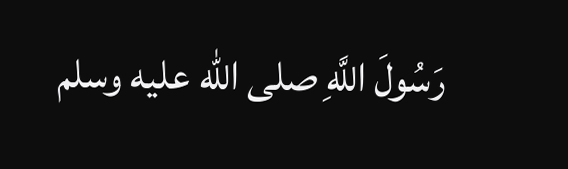رَسُولَ اللَّهِ صلى الله عليه وسلم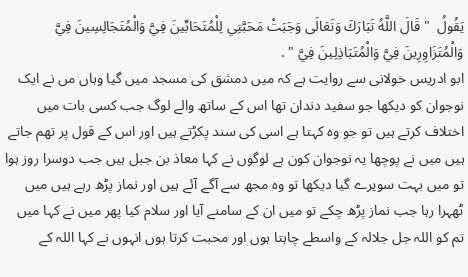يَقُولُ  " قَالَ اللَّهُ تَبَارَكَ وَتَعَالَى وَجَبَتْ مَحَبَّتِي لِلْمُتَحَابِّينَ فِيَّ وَالْمُتَجَالِسِينَ فِيَّ وَالْمُتَزَاوِرِينَ فِيَّ وَالْمُتَبَاذِلِينَ فِيَّ " .
ابو ادریس خولانی سے روایت ہے کہ میں دمشق کی مسجد میں گیا وہاں مں نے ایک نوجوان کو دیکھا جو سفید دندان تھا اس کے ساتھ والے لوگ جب کسی بات میں اختلاف کرتے ہیں تو جو وہ کہتا ہے اسی کی سند پکڑتے ہیں اور اس کے قول پر تھم جاتے ہیں میں نے پوچھا یہ نوجوان کون ہے لوگوں نے کہا معاذ بن جبل ہیں جب دوسرا روز ہوا تو میں بہت سویرے گیا دیکھا تو وہ مجھ سے آگے آئے ہیں اور نماز پڑھ رہے ہیں میں ٹھہرا رہا جب نماز پڑھ چکے تو میں ان کے سامنے آیا اور سلام کیا پھر میں نے کہا میں تم کو اللہ جل جلالہ کے واسطے چاہتا ہوں اور محبت کرتا ہوں انہوں نے کہا اللہ کے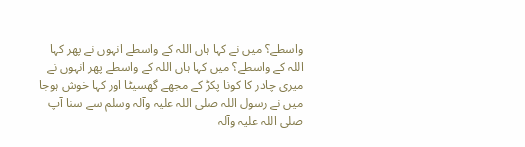واسطے؟ میں نے کہا ہاں اللہ کے واسطے انہوں نے پھر کہا اللہ کے واسطے؟ میں کہا ہاں اللہ کے واسطے پھر انہوں نے میری چادر کا کونا پکڑ کے مجھے گھسیٹا اور کہا خوش ہوجا میں نے رسول اللہ صلی اللہ علیہ وآلہ وسلم سے سنا آپ صلی اللہ علیہ وآلہ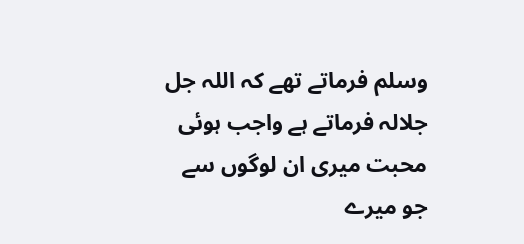وسلم فرماتے تھے کہ اللہ جل جلالہ فرماتے ہے واجب ہوئی محبت میری ان لوگوں سے جو میرے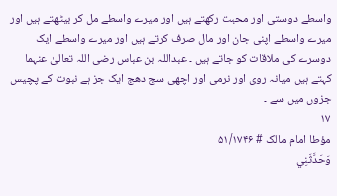واسطے دوستی اور محبت رکھتے ہیں اور میرے واسطے مل کر بیٹھتے ہیں اور میرے واسطے اپنی جان اور مال صرف کرتے ہیں اور میرے واسطے ایک دوسرے کی ملاقات کو جاتے ہیں ۔ عبداللہ بن عباس رضی اللہ تعالیٰ عنہما کہتے ہیں میانہ روی اور نرمی اور اچھی سج دھج ایک جز ہے نبوت کے پچیس جزوں میں سے ۔
۱۷
مؤطا امام مالک # ۵۱/۱۷۴۶
وَحَدَّثَنِي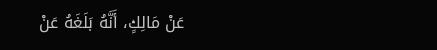عَنْ مَالِكٍ، أَنَّهُ بَلَغَهُ عَنْ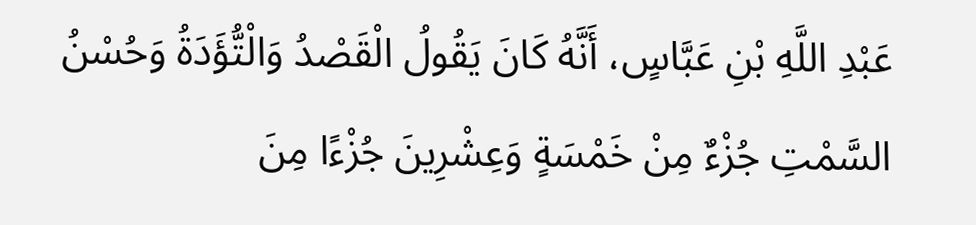عَبْدِ اللَّهِ بْنِ عَبَّاسٍ، أَنَّهُ كَانَ يَقُولُ الْقَصْدُ وَالْتُّؤَدَةُ وَحُسْنُ السَّمْتِ جُزْءٌ مِنْ خَمْسَةٍ وَعِشْرِينَ جُزْءًا مِنَ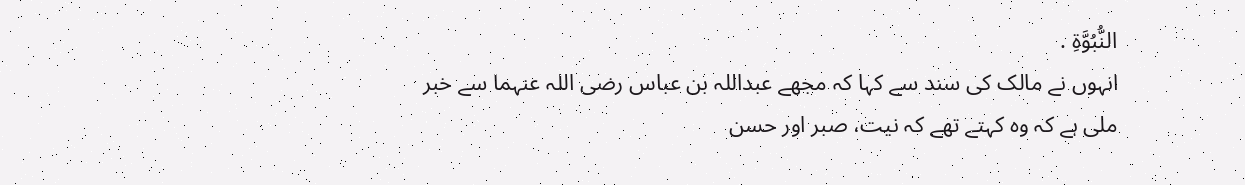النُّبُوَّةِ .
انہوں نے مالک کی سند سے کہا کہ مجھے عبداللہ بن عباس رضی اللہ عنہما سے خبر ملی ہے کہ وہ کہتے تھے کہ نیت، صبر اور حسن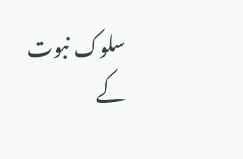سلوک نبوت کے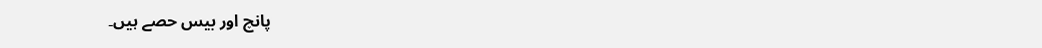پانچ اور بیس حصے ہیں۔